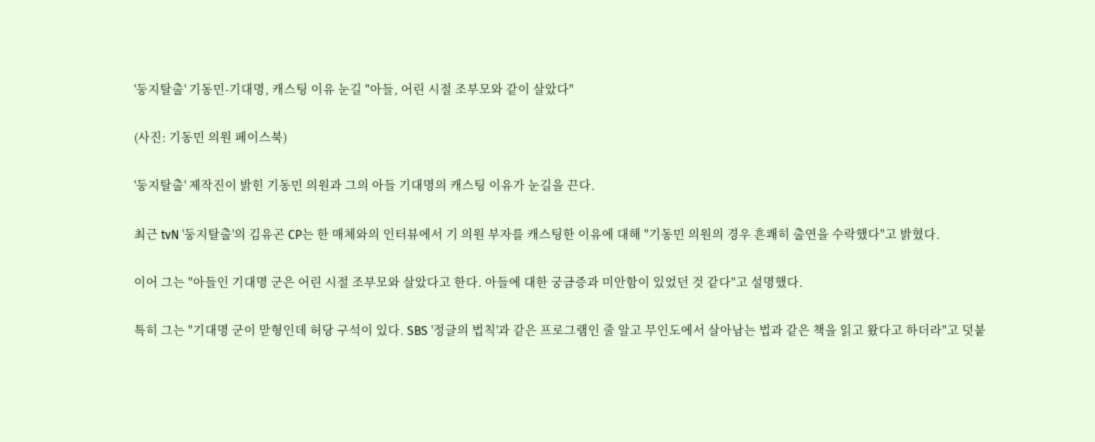'둥지탈출' 기동민-기대명, 캐스팅 이유 눈길 "아들, 어린 시절 조부모와 같이 살았다"

(사진: 기동민 의원 페이스북)

'둥지탈출' 제작진이 밝힌 기동민 의원과 그의 아들 기대명의 캐스팅 이유가 눈길을 끈다.

최근 tvN '둥지탈출'의 김유곤 CP는 한 매체와의 인터뷰에서 기 의원 부자를 캐스팅한 이유에 대해 "기동민 의원의 경우 흔쾌히 출연을 수락했다"고 밝혔다.

이어 그는 "아들인 기대명 군은 어린 시절 조부모와 살았다고 한다. 아들에 대한 궁금증과 미안함이 있었던 것 같다"고 설명했다.

특히 그는 "기대명 군이 맏형인데 허당 구석이 있다. SBS '정글의 법칙'과 같은 프로그램인 줄 알고 무인도에서 살아남는 법과 같은 책을 읽고 왔다고 하더라"고 덧붙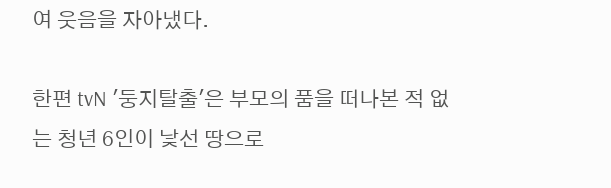여 웃음을 자아냈다.

한편 tvN '둥지탈출'은 부모의 품을 떠나본 적 없는 청년 6인이 낯선 땅으로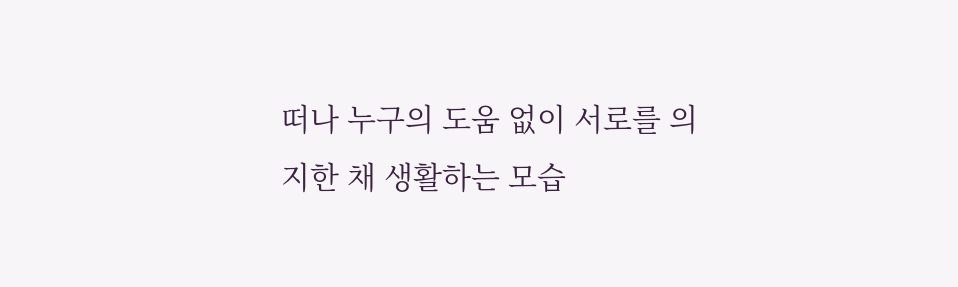떠나 누구의 도움 없이 서로를 의지한 채 생활하는 모습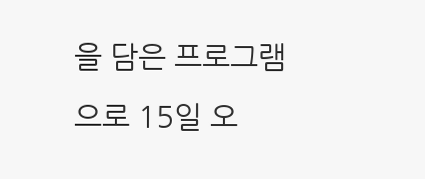을 담은 프로그램으로 15일 오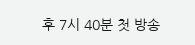후 7시 40분 첫 방송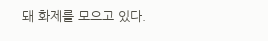돼 화제를 모으고 있다.